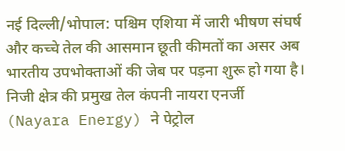नई दिल्ली/भोपाल: पश्चिम एशिया में जारी भीषण संघर्ष और कच्चे तेल की आसमान छूती कीमतों का असर अब भारतीय उपभोक्ताओं की जेब पर पड़ना शुरू हो गया है। निजी क्षेत्र की प्रमुख तेल कंपनी नायरा एनर्जी (Nayara Energy) ने पेट्रोल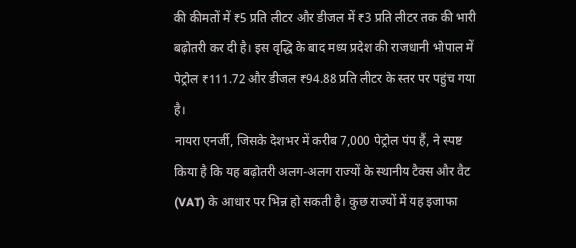की कीमतों में ₹5 प्रति लीटर और डीजल में ₹3 प्रति लीटर तक की भारी बढ़ोतरी कर दी है। इस वृद्धि के बाद मध्य प्रदेश की राजधानी भोपाल में पेट्रोल ₹111.72 और डीजल ₹94.88 प्रति लीटर के स्तर पर पहुंच गया है।
नायरा एनर्जी, जिसके देशभर में करीब 7,000 पेट्रोल पंप हैं, ने स्पष्ट किया है कि यह बढ़ोतरी अलग-अलग राज्यों के स्थानीय टैक्स और वैट (VAT) के आधार पर भिन्न हो सकती है। कुछ राज्यों में यह इजाफा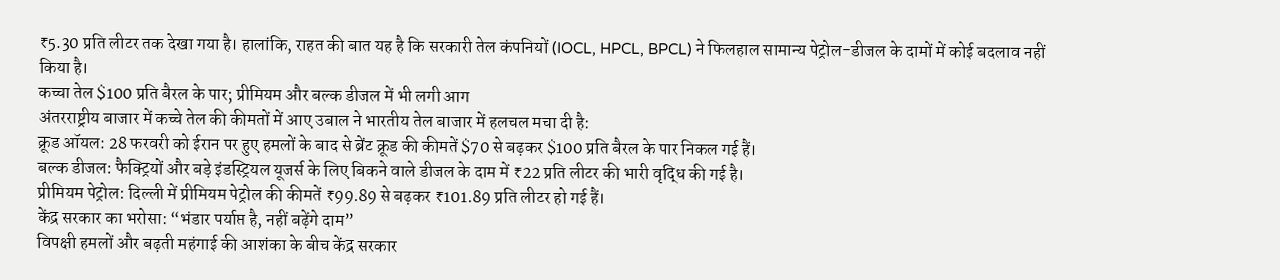₹5.30 प्रति लीटर तक देखा गया है। हालांकि, राहत की बात यह है कि सरकारी तेल कंपनियों (IOCL, HPCL, BPCL) ने फिलहाल सामान्य पेट्रोल-डीजल के दामों में कोई बदलाव नहीं किया है।
कच्चा तेल $100 प्रति बैरल के पार; प्रीमियम और बल्क डीजल में भी लगी आग
अंतरराष्ट्रीय बाजार में कच्चे तेल की कीमतों में आए उबाल ने भारतीय तेल बाजार में हलचल मचा दी है:
क्रूड ऑयल: 28 फरवरी को ईरान पर हुए हमलों के बाद से ब्रेंट क्रूड की कीमतें $70 से बढ़कर $100 प्रति बैरल के पार निकल गई हैं।
बल्क डीजल: फैक्ट्रियों और बड़े इंडस्ट्रियल यूजर्स के लिए बिकने वाले डीजल के दाम में ₹22 प्रति लीटर की भारी वृद्धि की गई है।
प्रीमियम पेट्रोल: दिल्ली में प्रीमियम पेट्रोल की कीमतें ₹99.89 से बढ़कर ₹101.89 प्रति लीटर हो गई हैं।
केंद्र सरकार का भरोसा: “भंडार पर्याप्त है, नहीं बढ़ेंगे दाम”
विपक्षी हमलों और बढ़ती महंगाई की आशंका के बीच केंद्र सरकार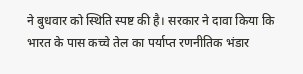ने बुधवार को स्थिति स्पष्ट की है। सरकार ने दावा किया कि भारत के पास कच्चे तेल का पर्याप्त रणनीतिक भंडार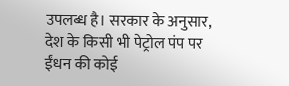उपलब्ध है। सरकार के अनुसार, देश के किसी भी पेट्रोल पंप पर ईंधन की कोई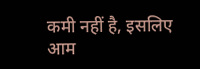कमी नहीं है, इसलिए आम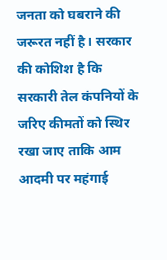जनता को घबराने की जरूरत नहीं है। सरकार की कोशिश है कि सरकारी तेल कंपनियों के जरिए कीमतों को स्थिर रखा जाए ताकि आम आदमी पर महंगाई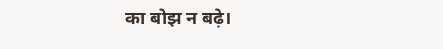का बोझ न बढ़े।